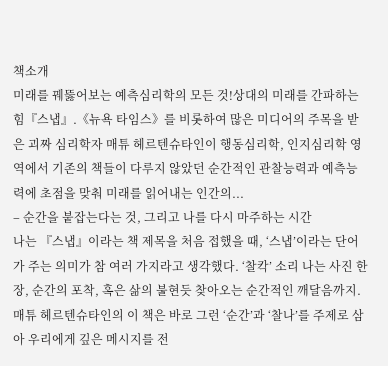책소개
미래를 꿰뚫어보는 예측심리학의 모든 것!상대의 미래를 간파하는 힘『스냅』.《뉴욕 타임스》를 비롯하여 많은 미디어의 주목을 받은 괴짜 심리학자 매튜 헤르텐슈타인이 행동심리학, 인지심리학 영역에서 기존의 책들이 다루지 않았던 순간적인 관찰능력과 예측능력에 초점을 맞춰 미래를 읽어내는 인간의...
– 순간을 붙잡는다는 것, 그리고 나를 다시 마주하는 시간
나는 『스냅』이라는 책 제목을 처음 접했을 때, ‘스냅’이라는 단어가 주는 의미가 참 여러 가지라고 생각했다. ‘찰칵’ 소리 나는 사진 한 장, 순간의 포착, 혹은 삶의 불현듯 찾아오는 순간적인 깨달음까지. 매튜 헤르텐슈타인의 이 책은 바로 그런 ‘순간’과 ‘찰나’를 주제로 삼아 우리에게 깊은 메시지를 전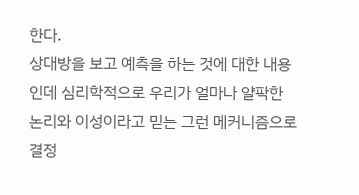한다.
상대방을 보고 예측을 하는 것에 대한 내용인데 심리학적으로 우리가 얼마나 얄팍한 논리와 이성이라고 믿는 그런 메커니즘으로 결정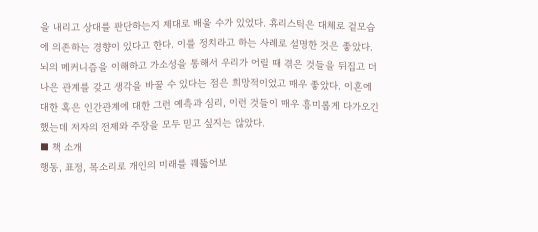을 내리고 상대를 판단하는지 제대로 배울 수가 있었다. 휴리스틱은 대체로 겉모습에 의존하는 경향이 있다고 한다. 이를 정치라고 하는 사례로 설명한 것은 좋았다.
뇌의 메커니즘을 이해하고 가소성을 통해서 우리가 어릴 때 겪은 것들을 뒤집고 더 나은 관계를 갖고 생각을 바꿀 수 있다는 점은 희망적이었고 매우 좋았다. 이혼에 대한 혹은 인간관계에 대한 그런 예측과 심리, 이런 것들이 매우 흥미롭게 다가오긴 했는데 저자의 전제와 주장을 모두 믿고 싶지는 않았다.
■ 책 소개
행동, 표정, 목소리로 개인의 미래를 꿰뚫어보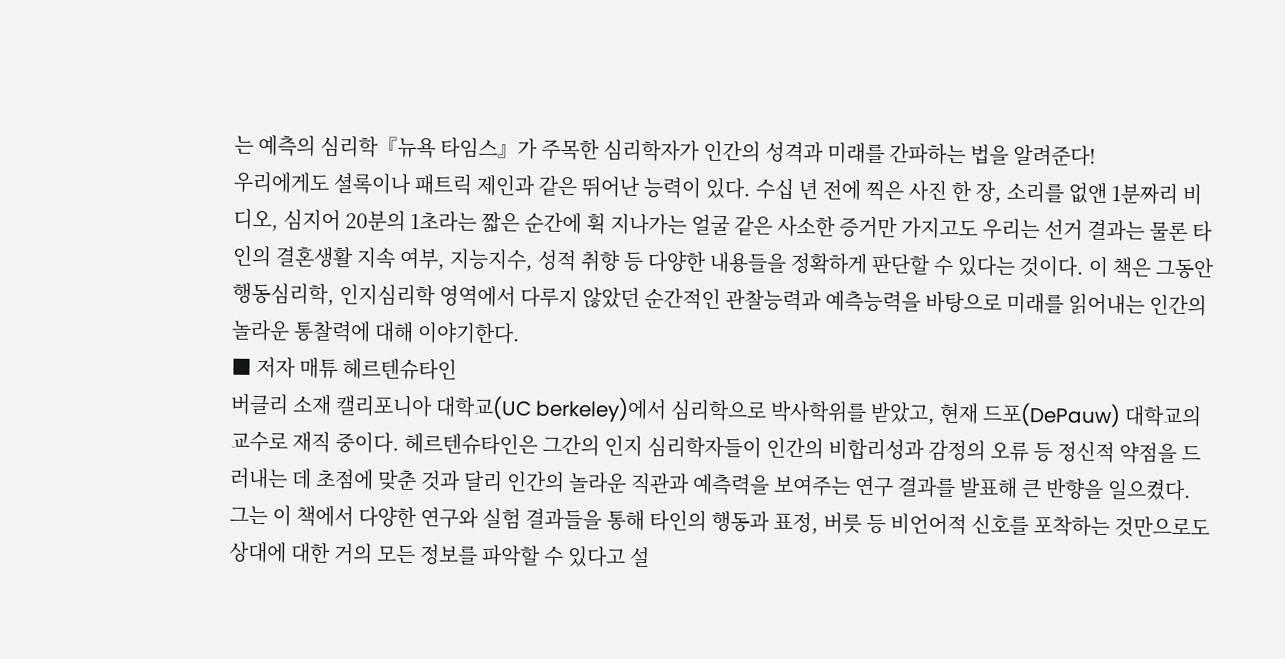는 예측의 심리학『뉴욕 타임스』가 주목한 심리학자가 인간의 성격과 미래를 간파하는 법을 알려준다!
우리에게도 셜록이나 패트릭 제인과 같은 뛰어난 능력이 있다. 수십 년 전에 찍은 사진 한 장, 소리를 없앤 1분짜리 비디오, 심지어 20분의 1초라는 짧은 순간에 휙 지나가는 얼굴 같은 사소한 증거만 가지고도 우리는 선거 결과는 물론 타인의 결혼생활 지속 여부, 지능지수, 성적 취향 등 다양한 내용들을 정확하게 판단할 수 있다는 것이다. 이 책은 그동안 행동심리학, 인지심리학 영역에서 다루지 않았던 순간적인 관찰능력과 예측능력을 바탕으로 미래를 읽어내는 인간의 놀라운 통찰력에 대해 이야기한다.
■ 저자 매튜 헤르텐슈타인
버클리 소재 캘리포니아 대학교(UC berkeley)에서 심리학으로 박사학위를 받았고, 현재 드포(DePauw) 대학교의 교수로 재직 중이다. 헤르텐슈타인은 그간의 인지 심리학자들이 인간의 비합리성과 감정의 오류 등 정신적 약점을 드러내는 데 초점에 맞춘 것과 달리 인간의 놀라운 직관과 예측력을 보여주는 연구 결과를 발표해 큰 반향을 일으켰다. 그는 이 책에서 다양한 연구와 실험 결과들을 통해 타인의 행동과 표정, 버릇 등 비언어적 신호를 포착하는 것만으로도 상대에 대한 거의 모든 정보를 파악할 수 있다고 설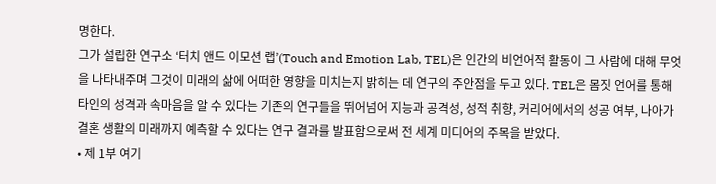명한다.
그가 설립한 연구소 ‘터치 앤드 이모션 랩’(Touch and Emotion Lab, TEL)은 인간의 비언어적 활동이 그 사람에 대해 무엇을 나타내주며 그것이 미래의 삶에 어떠한 영향을 미치는지 밝히는 데 연구의 주안점을 두고 있다. TEL은 몸짓 언어를 통해 타인의 성격과 속마음을 알 수 있다는 기존의 연구들을 뛰어넘어 지능과 공격성, 성적 취향, 커리어에서의 성공 여부, 나아가 결혼 생활의 미래까지 예측할 수 있다는 연구 결과를 발표함으로써 전 세계 미디어의 주목을 받았다.
• 제 1부 여기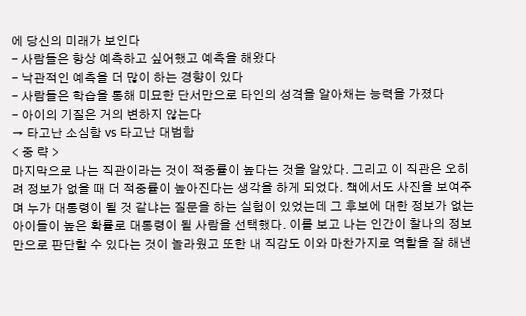에 당신의 미래가 보인다
- 사람들은 항상 예측하고 싶어했고 예측을 해왔다
- 낙관적인 예측을 더 많이 하는 경향이 있다
- 사람들은 학습을 통해 미묘한 단서만으로 타인의 성격을 알아채는 능력을 가졌다
- 아이의 기질은 거의 변하지 않는다
→ 타고난 소심함 vs 타고난 대범함
< 중 략 >
마지막으로 나는 직관이라는 것이 적중률이 높다는 것을 알았다. 그리고 이 직관은 오히려 정보가 없을 때 더 적중률이 높아진다는 생각을 하게 되었다. 책에서도 사진을 보여주며 누가 대통령이 될 것 같냐는 질문을 하는 실험이 있었는데 그 후보에 대한 정보가 없는 아이들이 높은 확률로 대통령이 될 사람을 선택했다. 이를 보고 나는 인간이 찰나의 정보만으로 판단할 수 있다는 것이 놀라웠고 또한 내 직감도 이와 마찬가지로 역할을 잘 해낸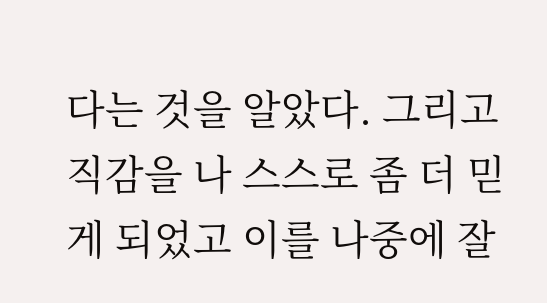다는 것을 알았다. 그리고 직감을 나 스스로 좀 더 믿게 되었고 이를 나중에 잘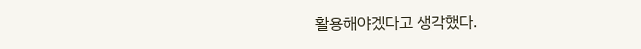활용해야겠다고 생각했다.